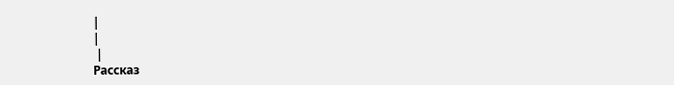|
|
 |
Рассказ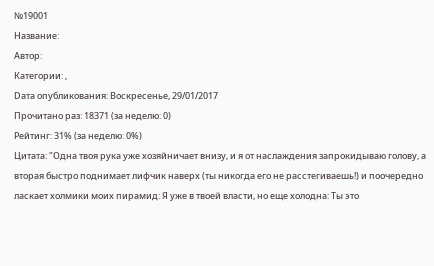№19001
Название:
Автор:
Категории: ,
Dата опубликования: Воскресенье, 29/01/2017
Прочитано раз: 18371 (за неделю: 0)
Рейтинг: 31% (за неделю: 0%)
Цитата: "Одна твоя рука уже хозяйничает внизу, и я от наслаждения запрокидываю голову, а вторая быстро поднимает лифчик наверх (ты никогда его не расстегиваешь!) и поочередно ласкает холмики моих пирамид: Я уже в твоей власти, но еще холодна: Ты это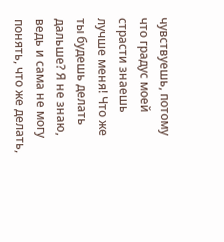чувствуешь, потому что градус моей страсти знаешь лучше меня! Что же ты будешь делать дальше? Я не знаю, ведь и сама не могу понять, что же делать,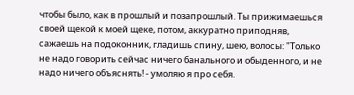чтобы было, как в прошлый и позапрошлый. Ты прижимаешься своей щекой к моей щеке, потом, аккуратно приподняв, сажаешь на подоконник, гладишь спину, шею, волосы: "Только не надо говорить сейчас ничего банального и обыденного, и не надо ничего объяснять! - умоляю я про себя.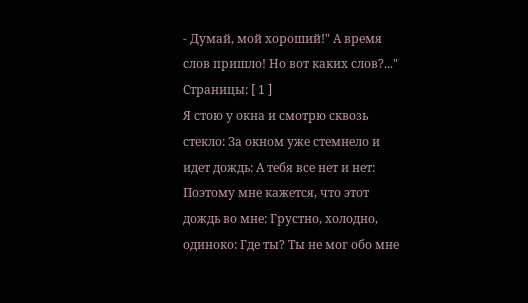- Думай, мой хороший!" А время слов пришло! Но вот каких слов?..."
Страницы: [ 1 ]
Я стою у окна и смотрю сквозь стекло: За окном уже стемнело и идет дождь: А тебя все нет и нет: Поэтому мне кажется, что этот дождь во мне: Грустно, холодно, одиноко: Где ты? Ты не мог обо мне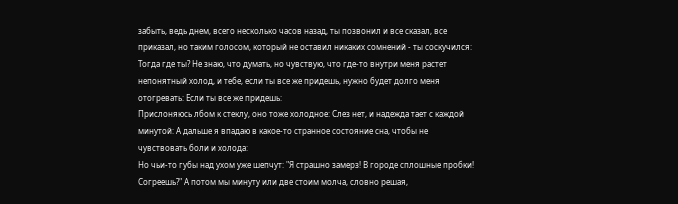забыть, ведь днем, всего несколько часов назад, ты позвонил и все сказал, все приказал, но таким голосом, который не оставил никаких сомнений - ты соскучился: Тогда где ты? Не знаю, что думать, но чувствую, что где-то внутри меня растет непонятный холод, и тебе, если ты все же придешь, нужно будет долго меня отогревать: Если ты все же придешь:
Прислоняюсь лбом к стеклу, оно тоже холодное: Слез нет, и надежда тает с каждой минутой: А дальше я впадаю в какое-то странное состояние сна, чтобы не чувствовать боли и холода:
Но чьи-то губы над ухом уже шепчут: "Я страшно замерз! В городе сплошные пробки! Согреешь?" А потом мы минуту или две стоим молча, словно решая,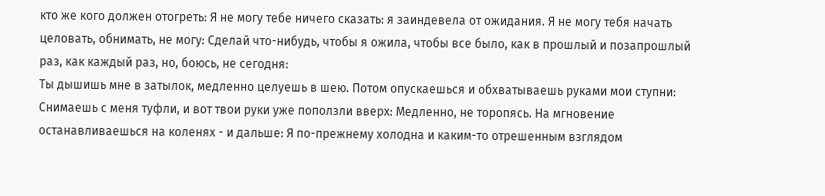кто же кого должен отогреть: Я не могу тебе ничего сказать: я заиндевела от ожидания. Я не могу тебя начать целовать, обнимать, не могу: Сделай что-нибудь, чтобы я ожила, чтобы все было, как в прошлый и позапрошлый раз, как каждый раз, но, боюсь, не сегодня:
Ты дышишь мне в затылок, медленно целуешь в шею. Потом опускаешься и обхватываешь руками мои ступни: Снимаешь с меня туфли, и вот твои руки уже поползли вверх: Медленно, не торопясь. На мгновение останавливаешься на коленях - и дальше: Я по-прежнему холодна и каким-то отрешенным взглядом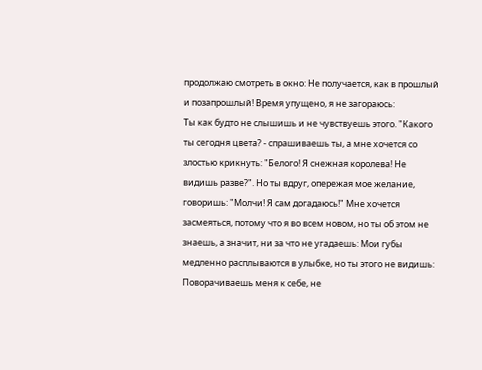продолжаю смотреть в окно: Не получается, как в прошлый и позапрошлый! Время упущено, я не загораюсь:
Ты как будто не слышишь и не чувствуешь этого. "Какого ты сегодня цвета? - спрашиваешь ты, а мне хочется со злостью крикнуть: "Белого! Я снежная королева! Не видишь разве?". Но ты вдруг, опережая мое желание, говоришь: "Молчи! Я сам догадаюсь!" Мне хочется засмеяться, потому что я во всем новом, но ты об этом не знаешь, а значит, ни за что не угадаешь: Мои губы медленно расплываются в улыбке, но ты этого не видишь: Поворачиваешь меня к себе, не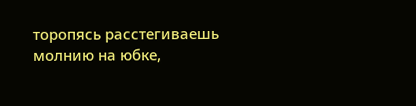торопясь расстегиваешь молнию на юбке,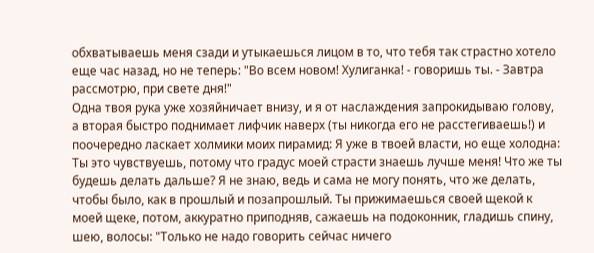обхватываешь меня сзади и утыкаешься лицом в то, что тебя так страстно хотело еще час назад, но не теперь: "Во всем новом! Хулиганка! - говоришь ты. - Завтра рассмотрю, при свете дня!"
Одна твоя рука уже хозяйничает внизу, и я от наслаждения запрокидываю голову, а вторая быстро поднимает лифчик наверх (ты никогда его не расстегиваешь!) и поочередно ласкает холмики моих пирамид: Я уже в твоей власти, но еще холодна: Ты это чувствуешь, потому что градус моей страсти знаешь лучше меня! Что же ты будешь делать дальше? Я не знаю, ведь и сама не могу понять, что же делать, чтобы было, как в прошлый и позапрошлый. Ты прижимаешься своей щекой к моей щеке, потом, аккуратно приподняв, сажаешь на подоконник, гладишь спину, шею, волосы: "Только не надо говорить сейчас ничего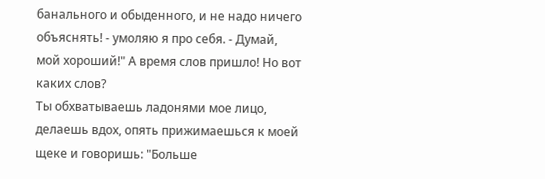банального и обыденного, и не надо ничего объяснять! - умоляю я про себя. - Думай, мой хороший!" А время слов пришло! Но вот каких слов?
Ты обхватываешь ладонями мое лицо, делаешь вдох, опять прижимаешься к моей щеке и говоришь: "Больше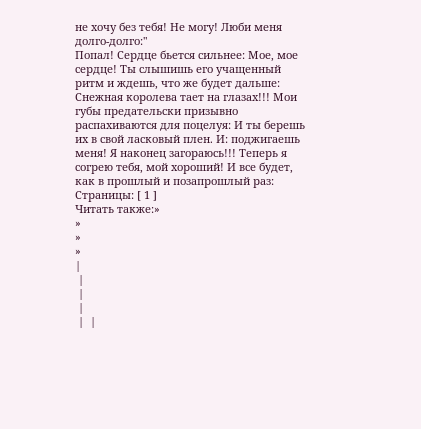не хочу без тебя! Не могу! Люби меня долго-долго:"
Попал! Сердце бьется сильнее: Мое, мое сердце! Ты слышишь его учащенный ритм и ждешь, что же будет дальше: Снежная королева тает на глазах!!! Мои губы предательски призывно распахиваются для поцелуя: И ты берешь их в свой ласковый плен. И: поджигаешь меня! Я наконец загораюсь!!! Теперь я согрею тебя, мой хороший! И все будет, как в прошлый и позапрошлый раз:
Страницы: [ 1 ]
Читать также:»
»
»
»
|
 |
 |
 |
 |  |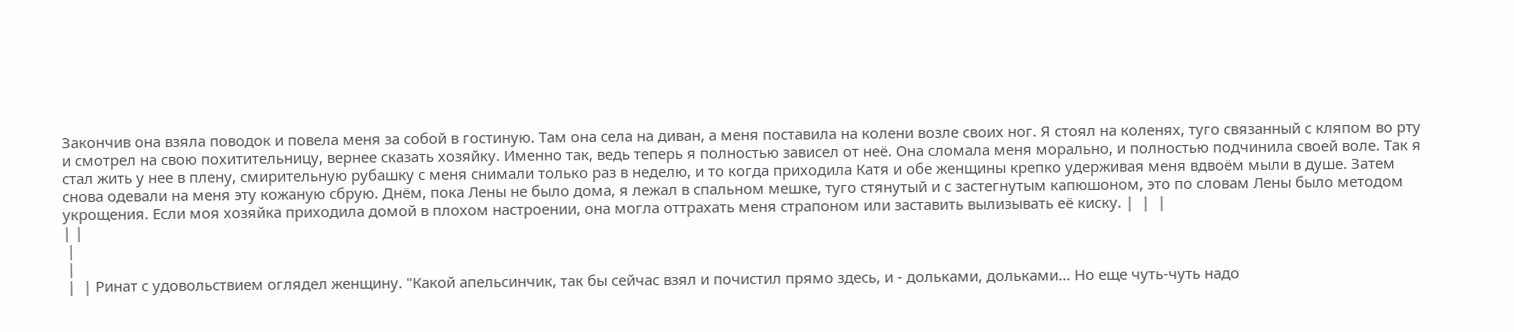Закончив она взяла поводок и повела меня за собой в гостиную. Там она села на диван, а меня поставила на колени возле своих ног. Я стоял на коленях, туго связанный с кляпом во рту и смотрел на свою похитительницу, вернее сказать хозяйку. Именно так, ведь теперь я полностью зависел от неё. Она сломала меня морально, и полностью подчинила своей воле. Так я стал жить у нее в плену, смирительную рубашку с меня снимали только раз в неделю, и то когда приходила Катя и обе женщины крепко удерживая меня вдвоём мыли в душе. Затем снова одевали на меня эту кожаную сбрую. Днём, пока Лены не было дома, я лежал в спальном мешке, туго стянутый и с застегнутым капюшоном, это по словам Лены было методом укрощения. Если моя хозяйка приходила домой в плохом настроении, она могла оттрахать меня страпоном или заставить вылизывать её киску. |  |  |
| |
 |
 |
 |  | Ринат с удовольствием оглядел женщину. "Какой апельсинчик, так бы сейчас взял и почистил прямо здесь, и - дольками, дольками... Но еще чуть-чуть надо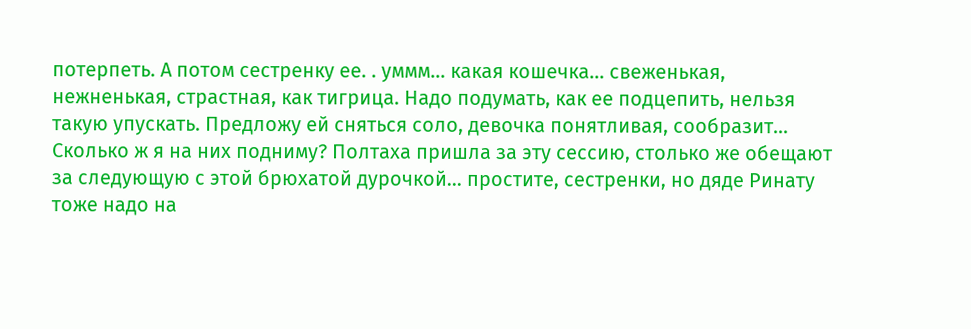потерпеть. А потом сестренку ее. . уммм... какая кошечка... свеженькая, нежненькая, страстная, как тигрица. Надо подумать, как ее подцепить, нельзя такую упускать. Предложу ей сняться соло, девочка понятливая, сообразит... Сколько ж я на них подниму? Полтаха пришла за эту сессию, столько же обещают за следующую с этой брюхатой дурочкой... простите, сестренки, но дяде Ринату тоже надо на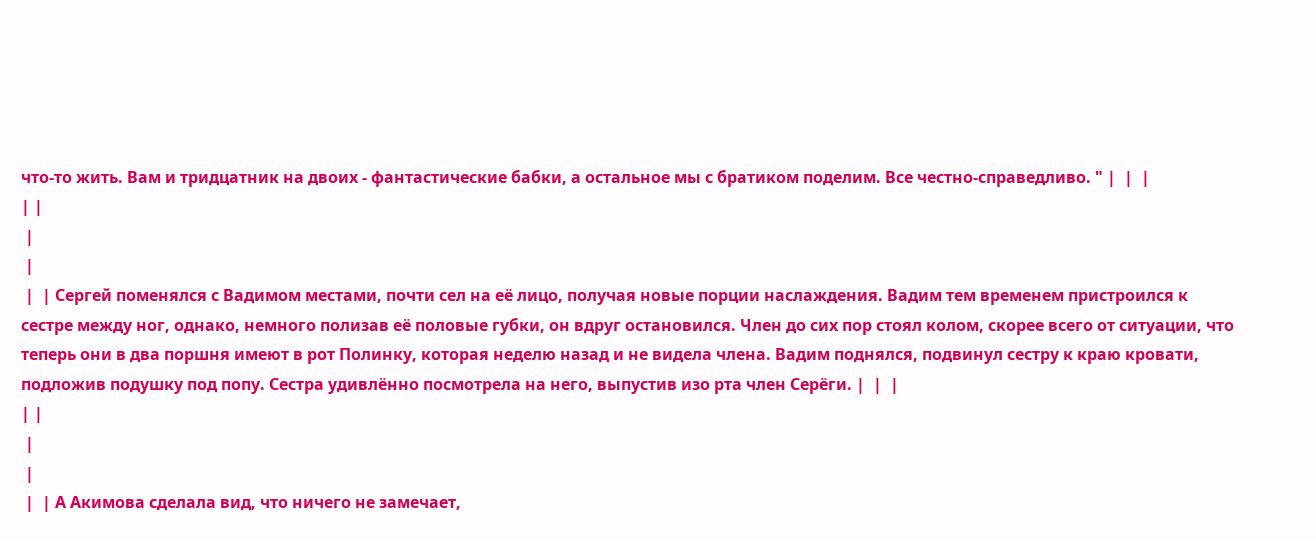что-то жить. Вам и тридцатник на двоих - фантастические бабки, а остальное мы с братиком поделим. Все честно-справедливо. " |  |  |
| |
 |
 |
 |  | Сергей поменялся с Вадимом местами, почти сел на её лицо, получая новые порции наслаждения. Вадим тем временем пристроился к сестре между ног, однако, немного полизав её половые губки, он вдруг остановился. Член до сих пор стоял колом, скорее всего от ситуации, что теперь они в два поршня имеют в рот Полинку, которая неделю назад и не видела члена. Вадим поднялся, подвинул сестру к краю кровати, подложив подушку под попу. Сестра удивлённо посмотрела на него, выпустив изо рта член Серёги. |  |  |
| |
 |
 |
 |  | А Акимова сделала вид, что ничего не замечает,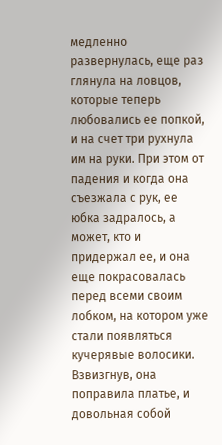медленно развернулась, еще раз глянула на ловцов, которые теперь любовались ее попкой, и на счет три рухнула им на руки. При этом от падения и когда она съезжала с рук, ее юбка задралось, а может, кто и придержал ее, и она еще покрасовалась перед всеми своим лобком, на котором уже стали появляться кучерявые волосики. Взвизгнув, она поправила платье, и довольная собой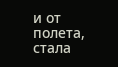и от полета, стала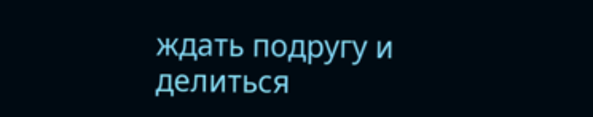ждать подругу и делиться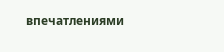впечатлениями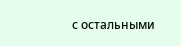с остальными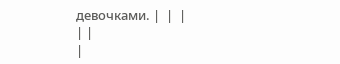девочками. |  |  |
| |
|